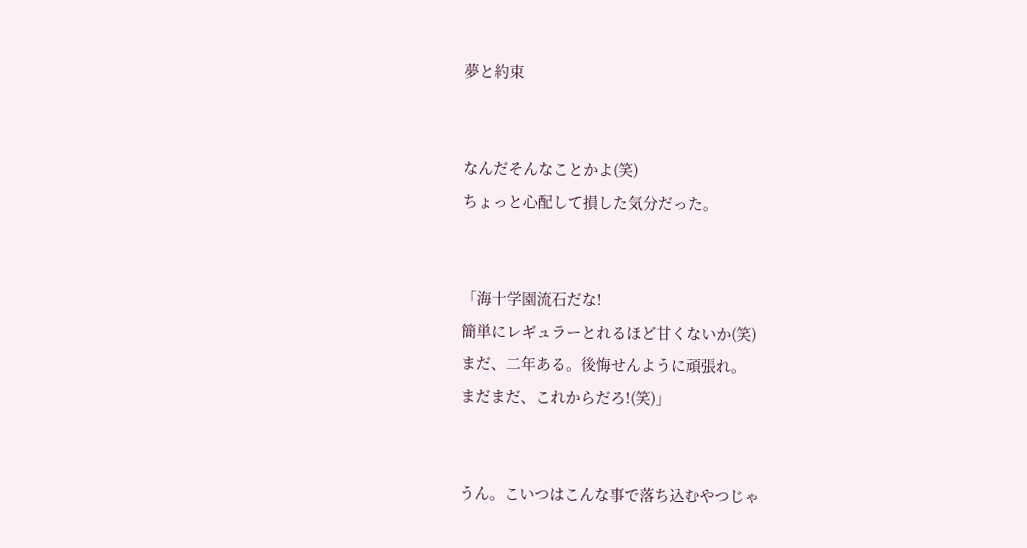夢と約束


なんだそんなことかよ(笑)
ちょっと心配して損した気分だった。


「海十学園流石だな!
簡単にレギュラーとれるほど甘くないか(笑)
まだ、二年ある。後悔せんように頑張れ。
まだまだ、これからだろ!(笑)」


うん。こいつはこんな事で落ち込むやつじゃ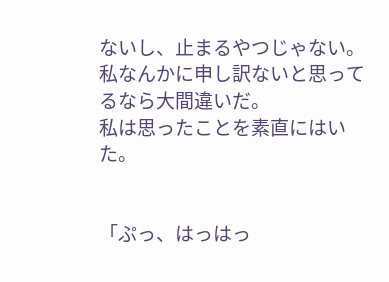ないし、止まるやつじゃない。
私なんかに申し訳ないと思ってるなら大間違いだ。
私は思ったことを素直にはいた。


「ぷっ、はっはっ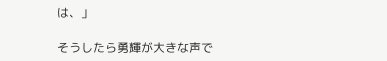は、」

そうしたら勇輝が大きな声で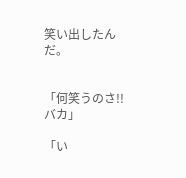笑い出したんだ。


「何笑うのさ!!バカ」

「い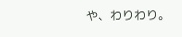や、わりわり。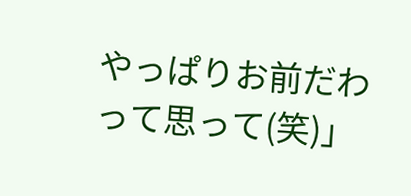やっぱりお前だわって思って(笑)」